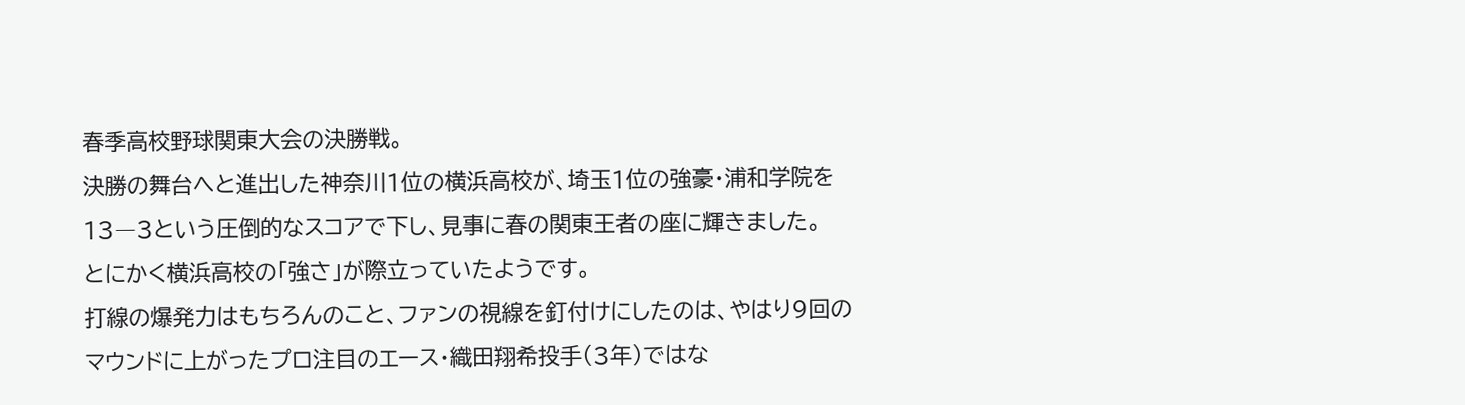春季高校野球関東大会の決勝戦。
決勝の舞台へと進出した神奈川1位の横浜高校が、埼玉1位の強豪・浦和学院を13―3という圧倒的なスコアで下し、見事に春の関東王者の座に輝きました。
とにかく横浜高校の「強さ」が際立っていたようです。
打線の爆発力はもちろんのこと、ファンの視線を釘付けにしたのは、やはり9回のマウンドに上がったプロ注目のエース・織田翔希投手(3年)ではな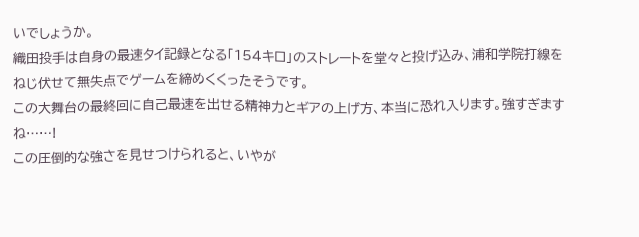いでしょうか。
織田投手は自身の最速タイ記録となる「154キロ」のストレートを堂々と投げ込み、浦和学院打線をねじ伏せて無失点でゲームを締めくくったそうです。
この大舞台の最終回に自己最速を出せる精神力とギアの上げ方、本当に恐れ入ります。強すぎますね……!
この圧倒的な強さを見せつけられると、いやが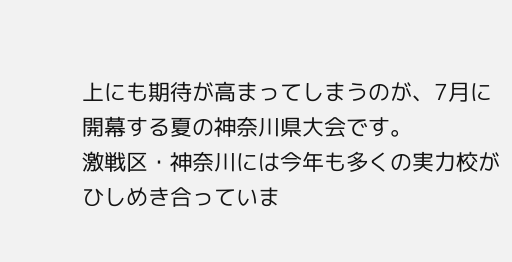上にも期待が高まってしまうのが、7月に開幕する夏の神奈川県大会です。
激戦区・神奈川には今年も多くの実力校がひしめき合っていま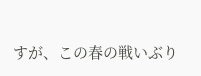すが、この春の戦いぶり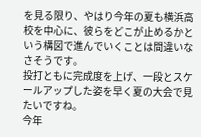を見る限り、やはり今年の夏も横浜高校を中心に、彼らをどこが止めるかという構図で進んでいくことは間違いなさそうです。
投打ともに完成度を上げ、一段とスケールアップした姿を早く夏の大会で見たいですね。
今年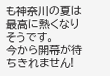も神奈川の夏は最高に熱くなりそうです。
今から開幕が待ちきれません!